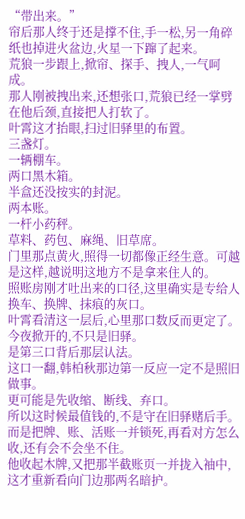“带出来。”
帘后那人终于还是撑不住,手一松,另一角碎纸也掉进火盆边,火星一下蹿了起来。
荒狼一步跟上,掀帘、探手、拽人,一气呵成。
那人刚被拽出来,还想张口,荒狼已经一掌劈在他后颈,直接把人打软了。
叶霄这才抬眼,扫过旧驿里的布置。
三盏灯。
一辆棚车。
两口黑木箱。
半盒还没按实的封泥。
两本账。
一杆小药秤。
草料、药包、麻绳、旧草席。
门里那点黄火,照得一切都像正经生意。可越是这样,越说明这地方不是拿来住人的。
照账房刚才吐出来的口径,这里确实是专给人换车、换牌、抹痕的灰口。
叶霄看清这一层后,心里那口数反而更定了。
今夜掀开的,不只是旧驿。
是第三口背后那层认法。
这口一翻,韩柏秋那边第一反应一定不是照旧做事。
更可能是先收缩、断线、弃口。
所以这时候最值钱的,不是守在旧驿赌后手。
而是把牌、账、活账一并锁死,再看对方怎么收,还有会不会坐不住。
他收起木牌,又把那半截账页一并拢入袖中,这才重新看向门边那两名暗护。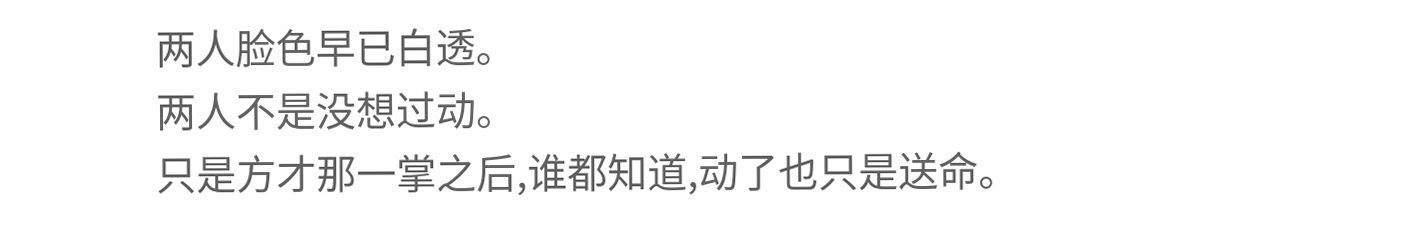两人脸色早已白透。
两人不是没想过动。
只是方才那一掌之后,谁都知道,动了也只是送命。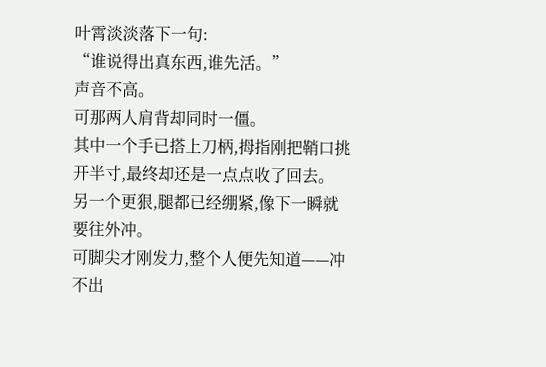叶霄淡淡落下一句:
“谁说得出真东西,谁先活。”
声音不高。
可那两人肩背却同时一僵。
其中一个手已搭上刀柄,拇指刚把鞘口挑开半寸,最终却还是一点点收了回去。
另一个更狠,腿都已经绷紧,像下一瞬就要往外冲。
可脚尖才刚发力,整个人便先知道——冲不出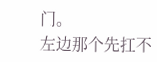门。
左边那个先扛不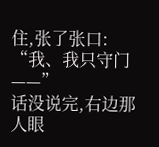住,张了张口:
“我、我只守门——”
话没说完,右边那人眼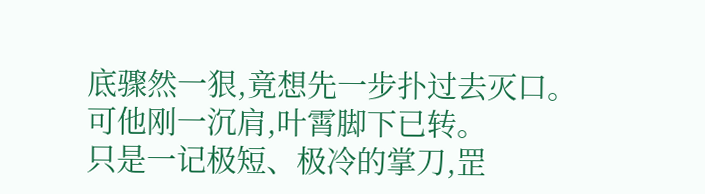底骤然一狠,竟想先一步扑过去灭口。
可他刚一沉肩,叶霄脚下已转。
只是一记极短、极冷的掌刀,罡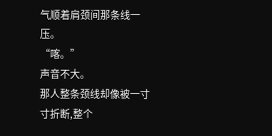气顺着肩颈间那条线一压。
“喀。”
声音不大。
那人整条颈线却像被一寸寸折断,整个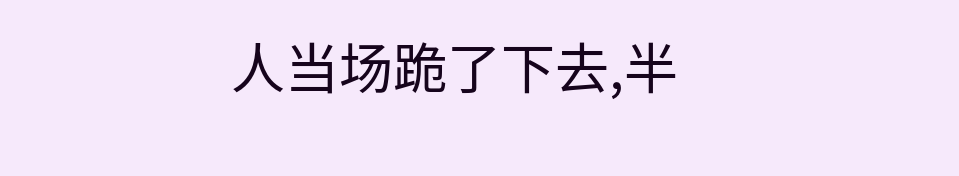人当场跪了下去,半